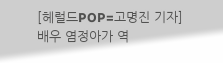[헤럴드POP=고명진 기자]배우 염정아가 역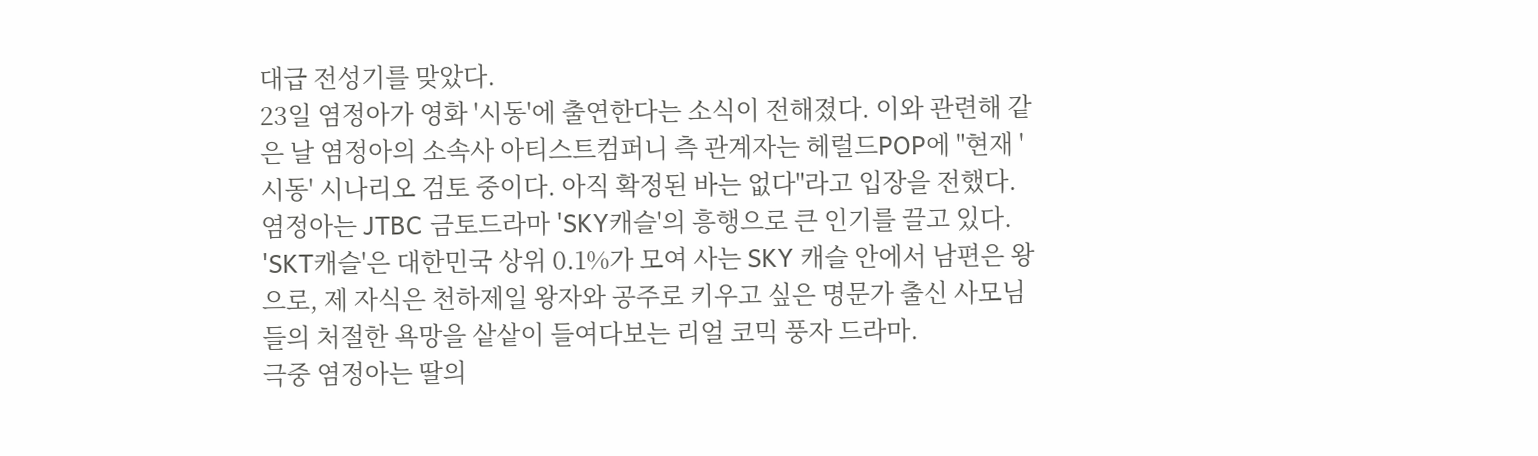대급 전성기를 맞았다.
23일 염정아가 영화 '시동'에 출연한다는 소식이 전해졌다. 이와 관련해 같은 날 염정아의 소속사 아티스트컴퍼니 측 관계자는 헤럴드POP에 "현재 '시동' 시나리오 검토 중이다. 아직 확정된 바는 없다"라고 입장을 전했다.
염정아는 JTBC 금토드라마 'SKY캐슬'의 흥행으로 큰 인기를 끌고 있다. 'SKT캐슬'은 대한민국 상위 0.1%가 모여 사는 SKY 캐슬 안에서 남편은 왕으로, 제 자식은 천하제일 왕자와 공주로 키우고 싶은 명문가 출신 사모님들의 처절한 욕망을 샅샅이 들여다보는 리얼 코믹 풍자 드라마.
극중 염정아는 딸의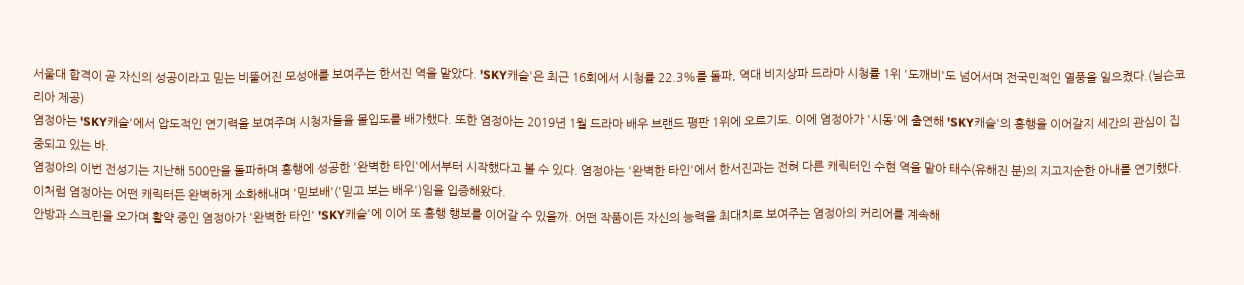서울대 합격이 곧 자신의 성공이라고 믿는 비뚤어진 모성애를 보여주는 한서진 역을 맡았다. 'SKY캐슬'은 최근 16회에서 시청률 22.3%를 돌파, 역대 비지상파 드라마 시청률 1위 '도깨비'도 넘어서며 전국민적인 열풍을 일으켰다.(닐슨코리아 제공)
염정아는 'SKY캐슬'에서 압도적인 연기력을 보여주며 시청자들을 몰입도를 배가했다. 또한 염정아는 2019년 1월 드라마 배우 브랜드 평판 1위에 오르기도. 이에 염정아가 '시동'에 출연해 'SKY캐슬'의 흥행을 이어갈지 세간의 관심이 집중되고 있는 바.
염정아의 이번 전성기는 지난해 500만을 돌파하며 흥행에 성공한 '완벽한 타인'에서부터 시작했다고 볼 수 있다. 염정아는 '완벽한 타인'에서 한서진과는 전혀 다른 캐릭터인 수현 역을 맡아 태수(유해진 분)의 지고지순한 아내를 연기했다. 이처럼 염정아는 어떤 캐릭터든 완벽하게 소화해내며 '믿보배'('믿고 보는 배우')임을 입증해왔다.
안방과 스크린을 오가며 활약 중인 염정아가 '완벽한 타인' 'SKY캐슬'에 이어 또 흥행 행보를 이어갈 수 있을까. 어떤 작품이든 자신의 능력을 최대치로 보여주는 염정아의 커리어를 계속해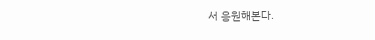서 응원해본다.